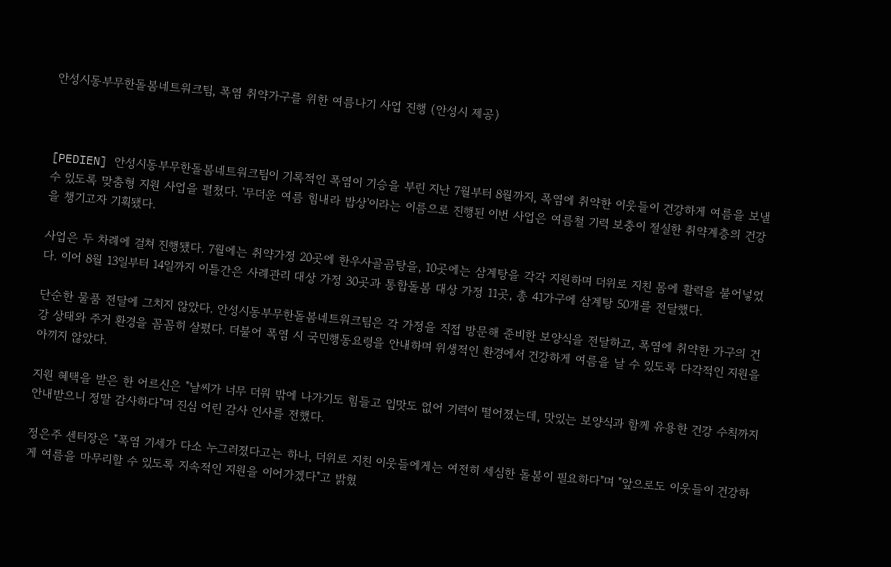안성시동부무한돌봄네트워크팀, 폭염 취약가구를 위한 여름나기 사업 진행 (안성시 제공)



[PEDIEN] 안성시동부무한돌봄네트워크팀이 기록적인 폭염이 기승을 부린 지난 7월부터 8월까지, 폭염에 취약한 이웃들이 건강하게 여름을 보낼 수 있도록 맞춤형 지원 사업을 펼쳤다. '무더운 여름 힘내라 밥상'이라는 이름으로 진행된 이번 사업은 여름철 기력 보충이 절실한 취약계층의 건강을 챙기고자 기획됐다.

사업은 두 차례에 걸쳐 진행됐다. 7월에는 취약가정 20곳에 한우사골곰탕을, 10곳에는 삼계탕을 각각 지원하며 더위로 지친 몸에 활력을 불어넣었다. 이어 8월 13일부터 14일까지 이틀간은 사례관리 대상 가정 30곳과 통합돌봄 대상 가정 11곳, 총 41가구에 삼계탕 50개를 전달했다.

단순한 물품 전달에 그치지 않았다. 안성시동부무한돌봄네트워크팀은 각 가정을 직접 방문해 준비한 보양식을 전달하고, 폭염에 취약한 가구의 건강 상태와 주거 환경을 꼼꼼히 살폈다. 더불어 폭염 시 국민행동요령을 안내하며 위생적인 환경에서 건강하게 여름을 날 수 있도록 다각적인 지원을 아끼지 않았다.

지원 혜택을 받은 한 어르신은 "날씨가 너무 더워 밖에 나가기도 힘들고 입맛도 없어 기력이 떨어졌는데, 맛있는 보양식과 함께 유용한 건강 수칙까지 안내받으니 정말 감사하다"며 진심 어린 감사 인사를 전했다.

정은주 센터장은 "폭염 기세가 다소 누그러졌다고는 하나, 더위로 지친 이웃들에게는 여전히 세심한 돌봄이 필요하다"며 "앞으로도 이웃들이 건강하게 여름을 마무리할 수 있도록 지속적인 지원을 이어가겠다"고 밝혔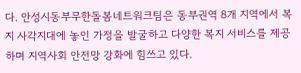다. 안성시동부무한돌봄네트워크팀은 동부권역 8개 지역에서 복지 사각지대에 놓인 가정을 발굴하고 다양한 복지 서비스를 제공하며 지역사회 안전망 강화에 힘쓰고 있다.